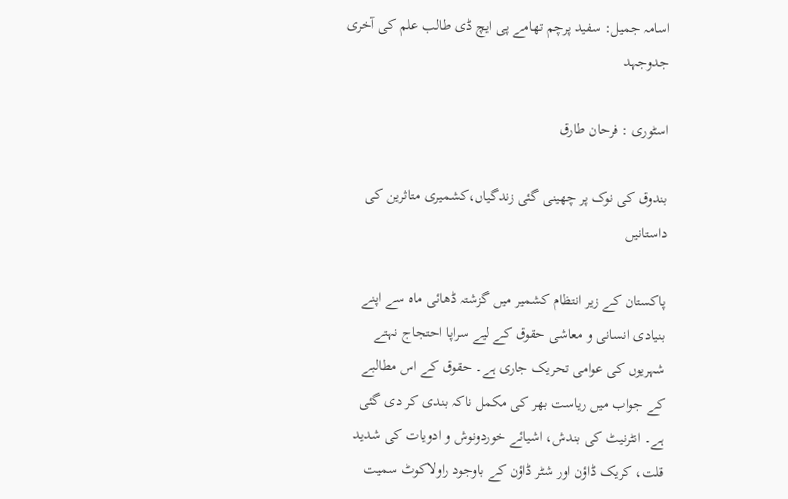اسامہ جمیل: سفید پرچم تھامے پی ایچ ڈی طالب علم کی آخری جدوجہد

اسٹوری : فرحان طارق

بندوق کی نوک پر چھینی گئی زندگیاں،کشمیری متاثرین کی داستانیں

پاکستان کے زیر انتظام کشمیر میں گزشتہ ڈھائی ماہ سے اپنے بنیادی انسانی و معاشی حقوق کے لیے سراپا احتجاج نہتے شہریوں کی عوامی تحریک جاری ہے۔ حقوق کے اس مطالبے کے جواب میں ریاست بھر کی مکمل ناکہ بندی کر دی گئی ہے۔ انٹرنیٹ کی بندش، اشیائے خوردونوش و ادویات کی شدید قلت، کریک ڈاؤن اور شٹر ڈاؤن کے باوجود راولاکوٹ سمیت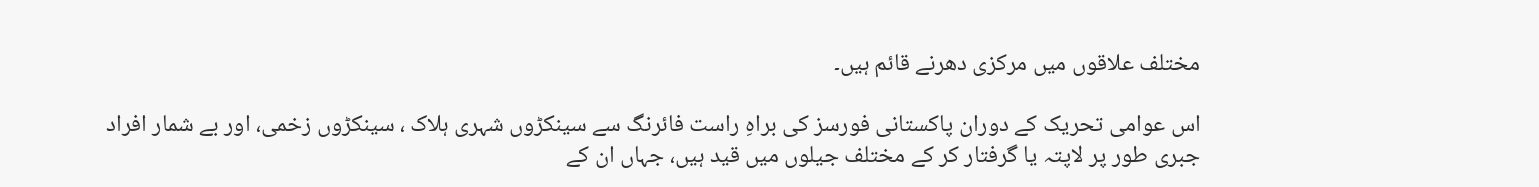مختلف علاقوں میں مرکزی دھرنے قائم ہیں۔

اس عوامی تحریک کے دوران پاکستانی فورسز کی براہِ راست فائرنگ سے سینکڑوں شہری ہلاک ، سینکڑوں زخمی، اور بے شمار افراد جبری طور پر لاپتہ يا گرفتار کر کے مختلف جیلوں میں قید ہیں، جہاں ان کے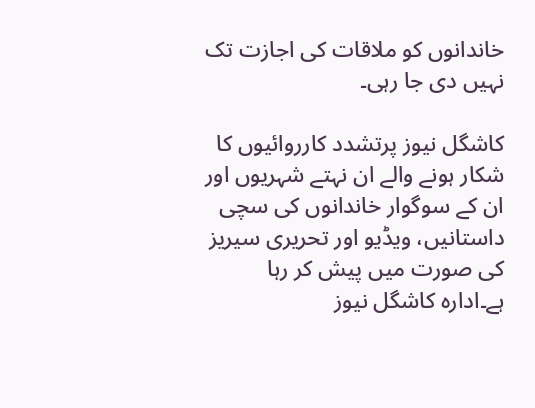خاندانوں کو ملاقات کی اجازت تک نہیں دی جا رہی۔

کاشگل نیوز پرتشدد کارروائیوں کا شکار ہونے والے ان نہتے شہریوں اور ان کے سوگوار خاندانوں کی سچی داستانیں، ویڈیو اور تحریری سیریز کی صورت میں پیش کر رہا ہے۔ادارہ کاشگل نیوز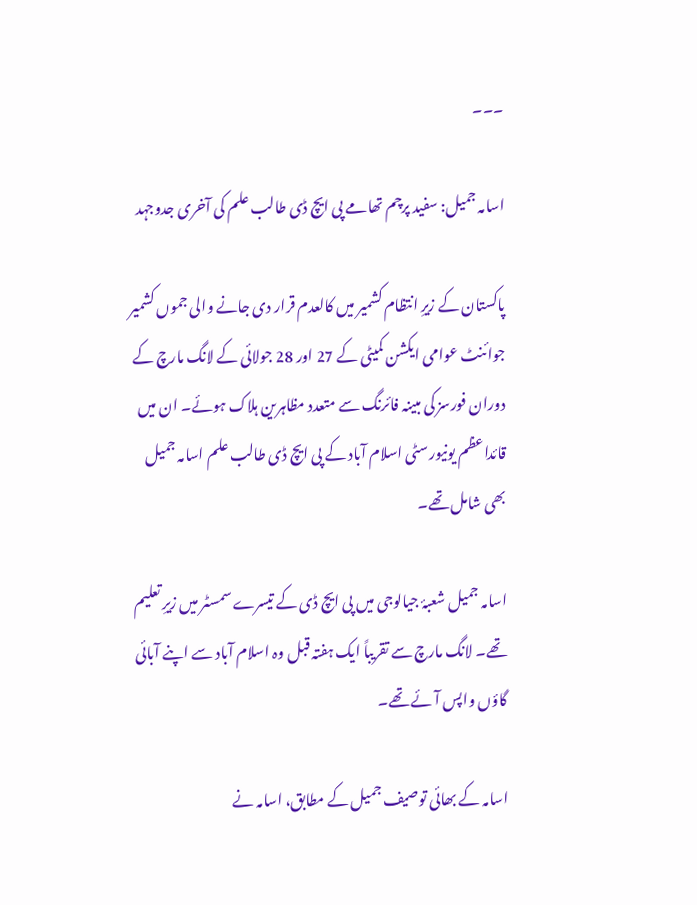۔۔۔

اسامہ جمیل: سفید پرچم تھامے پی ایچ ڈی طالب علم کی آخری جدوجہد

پاکستان کے زیرِ انتظام کشمیر میں کالعدم قرار دی جانے والی جموں کشمیر جوائنٹ عوامی ایکشن کمیٹی کے 27 اور 28 جولائی کے لانگ مارچ کے دوران فورسز کی مبینہ فائرنگ سے متعدد مظاہرین ہلاک ہوئے۔ ان میں قائداعظم یونیورسٹی اسلام آباد کے پی ایچ ڈی طالب علم اسامہ جمیل بھی شامل تھے۔

اسامہ جمیل شعبۂ جیالوجی میں پی ایچ ڈی کے تیسرے سمسٹر میں زیرِ تعلیم تھے۔ لانگ مارچ سے تقریباً ایک ہفتہ قبل وہ اسلام آباد سے اپنے آبائی گاؤں واپس آئے تھے۔

اسامہ کے بھائی توصیف جمیل کے مطابق، اسامہ نے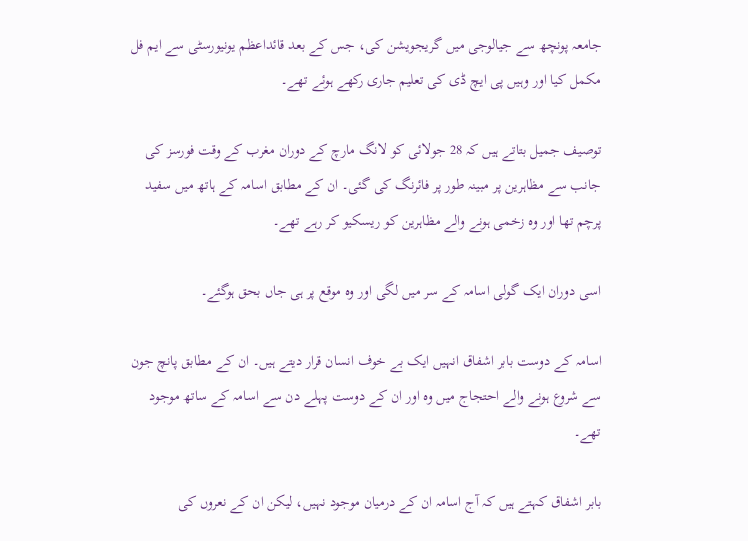جامعہ پونچھ سے جیالوجی میں گریجویشن کی، جس کے بعد قائداعظم یونیورسٹی سے ایم فل مکمل کیا اور وہیں پی ایچ ڈی کی تعلیم جاری رکھے ہوئے تھے۔

توصیف جمیل بتاتے ہیں کہ 28 جولائی کو لانگ مارچ کے دوران مغرب کے وقت فورسز کی جانب سے مظاہرین پر مبینہ طور پر فائرنگ کی گئی۔ ان کے مطابق اسامہ کے ہاتھ میں سفید پرچم تھا اور وہ زخمی ہونے والے مظاہرین کو ریسکیو کر رہے تھے۔

اسی دوران ایک گولی اسامہ کے سر میں لگی اور وہ موقع پر ہی جاں بحق ہوگئے۔

اسامہ کے دوست بابر اشفاق انہیں ایک بے خوف انسان قرار دیتے ہیں۔ ان کے مطابق پانچ جون سے شروع ہونے والے احتجاج میں وہ اور ان کے دوست پہلے دن سے اسامہ کے ساتھ موجود تھے۔

بابر اشفاق کہتے ہیں کہ آج اسامہ ان کے درمیان موجود نہیں، لیکن ان کے نعروں کی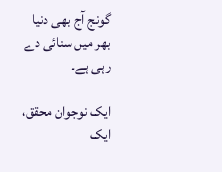گونج آج بھی دنیا بھر میں سنائی دے رہی ہے۔

ایک نوجوان محقق، ایک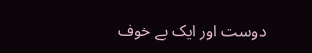دوست اور ایک بے خوف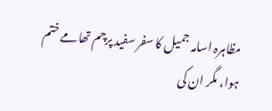مظاہرہ اسامہ جمیل کا سفر سفید پرچم تھامے ختم ہوا، مگر ان کی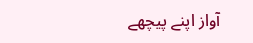آواز اپنے پیچھے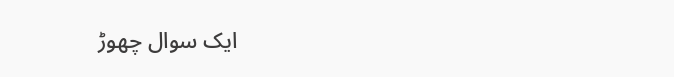ایک سوال چھوڑ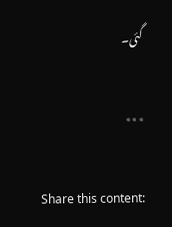گئی۔

٭٭٭

Share this content: